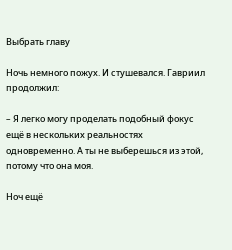Выбрать главу

Ночь немного пожух. И стушевался. Гавриил продолжил:

– Я легко могу проделать подобный фокус ещё в нескольких реальностях одновременно. А ты не выберешься из этой, потому что она моя.

Ноч ещё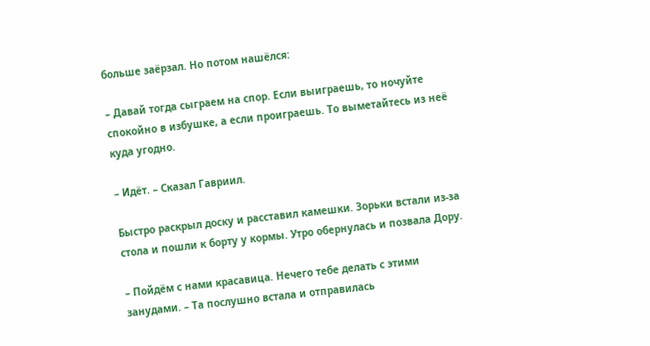больше заёрзал. Но потом нашёлся:

– Давай тогда сыграем на спор. Если выиграешь, то ночуйте спокойно в избушке, а если проиграешь. То выметайтесь из неё куда угодно.

– Идёт. – Сказал Гавриил.

Быстро раскрыл доску и расставил камешки. Зорьки встали из-за стола и пошли к борту у кормы. Утро обернулась и позвала Дору.

– Пойдём с нами красавица. Нечего тебе делать с этими занудами. – Та послушно встала и отправилась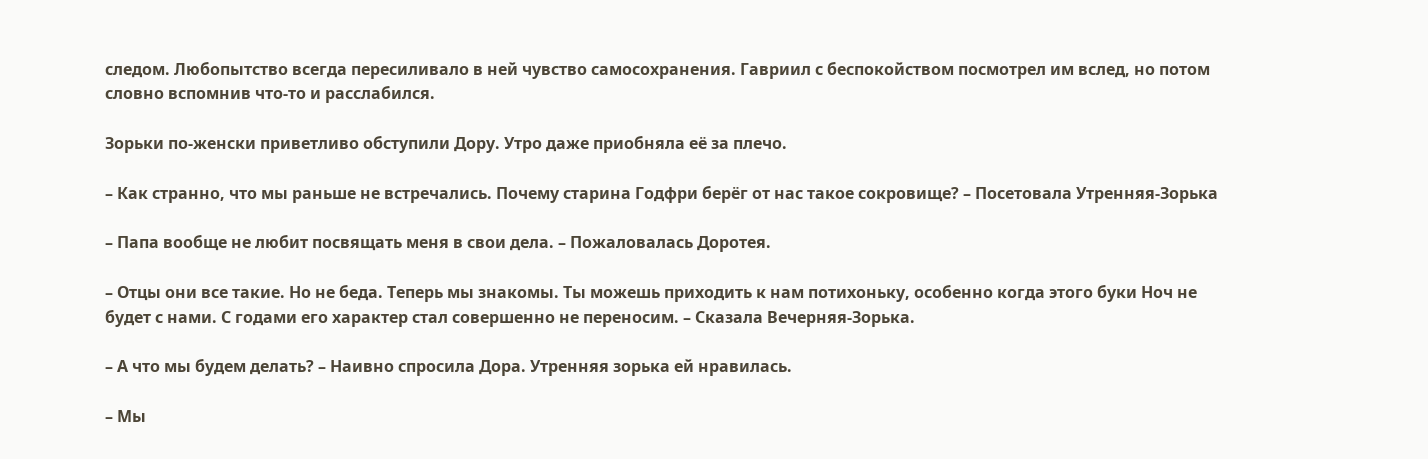следом. Любопытство всегда пересиливало в ней чувство самосохранения. Гавриил с беспокойством посмотрел им вслед, но потом словно вспомнив что-то и расслабился.

Зорьки по-женски приветливо обступили Дору. Утро даже приобняла её за плечо.

– Как странно, что мы раньше не встречались. Почему старина Годфри берёг от нас такое сокровище? – Посетовала Утренняя-Зорька

– Папа вообще не любит посвящать меня в свои дела. – Пожаловалась Доротея.

– Отцы они все такие. Но не беда. Теперь мы знакомы. Ты можешь приходить к нам потихоньку, особенно когда этого буки Ноч не будет с нами. С годами его характер стал совершенно не переносим. – Сказала Вечерняя-Зорька.

– А что мы будем делать? – Наивно спросила Дора. Утренняя зорька ей нравилась.

– Мы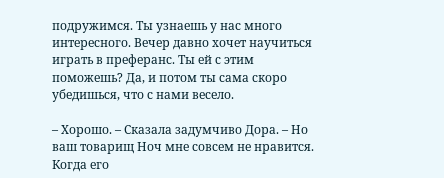подружимся. Ты узнаешь у нас много интересного. Вечер давно хочет научиться играть в преферанс. Ты ей с этим поможешь? Да, и потом ты сама скоро убедишься, что с нами весело.

– Хорошо. – Сказала задумчиво Дора. – Но ваш товарищ Ноч мне совсем не нравится. Когда его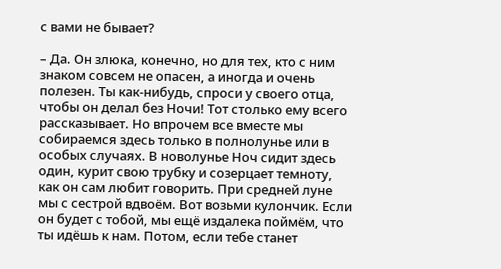с вами не бывает?

– Да. Он злюка, конечно, но для тех, кто с ним знаком совсем не опасен, а иногда и очень полезен. Ты как-нибудь, спроси у своего отца, чтобы он делал без Ночи! Тот столько ему всего рассказывает. Но впрочем все вместе мы собираемся здесь только в полнолунье или в особых случаях. В новолунье Ноч сидит здесь один, курит свою трубку и созерцает темноту, как он сам любит говорить. При средней луне мы с сестрой вдвоём. Вот возьми кулончик. Если он будет с тобой, мы ещё издалека поймём, что ты идёшь к нам. Потом, если тебе станет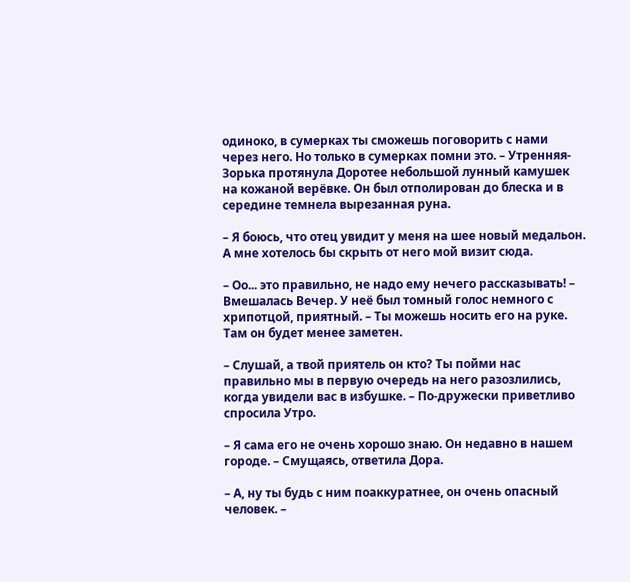одиноко, в сумерках ты сможешь поговорить с нами через него. Но только в сумерках помни это. – Утренняя-Зорька протянула Доротее небольшой лунный камушек на кожаной верёвке. Он был отполирован до блеска и в середине темнела вырезанная руна.

– Я боюсь, что отец увидит у меня на шее новый медальон. А мне хотелось бы скрыть от него мой визит сюда.

– Оо... это правильно, не надо ему нечего рассказывать! – Вмешалась Вечер. У неё был томный голос немного с хрипотцой, приятный. – Ты можешь носить его на руке. Там он будет менее заметен.

– Слушай, а твой приятель он кто? Ты пойми нас правильно мы в первую очередь на него разозлились, когда увидели вас в избушке. – По-дружески приветливо спросила Утро.

– Я сама его не очень хорошо знаю. Он недавно в нашем городе. – Смущаясь, ответила Дора.

– А, ну ты будь с ним поаккуратнее, он очень опасный человек. –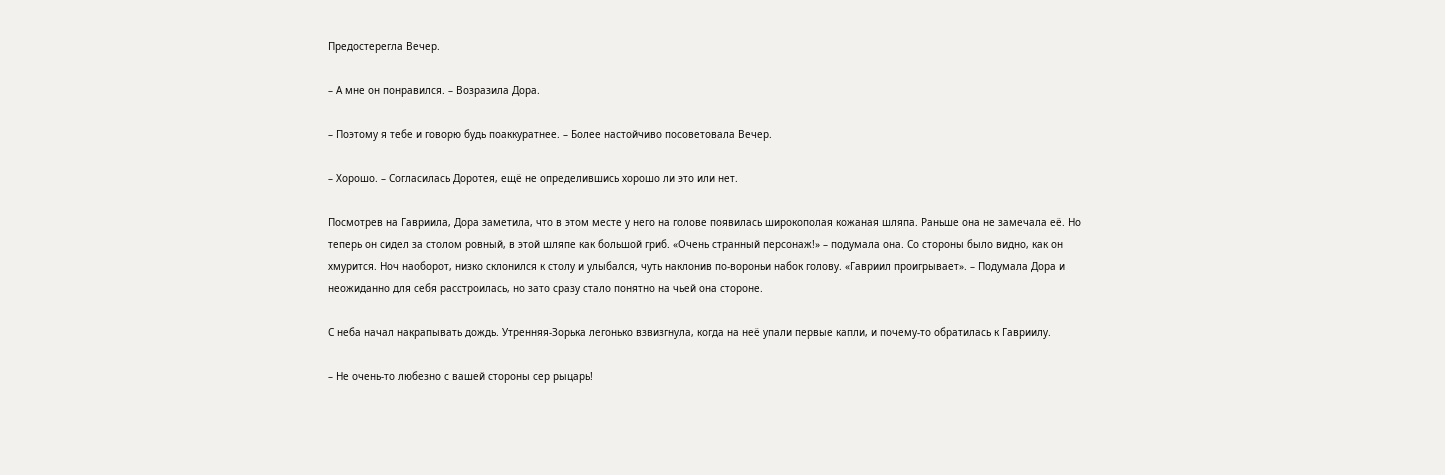Предостерегла Вечер.

– А мне он понравился. – Возразила Дора.

– Поэтому я тебе и говорю будь поаккуратнее. – Более настойчиво посоветовала Вечер.

– Хорошо. – Согласилась Доротея, ещё не определившись хорошо ли это или нет.

Посмотрев на Гавриила, Дора заметила, что в этом месте у него на голове появилась широкополая кожаная шляпа. Раньше она не замечала её. Но теперь он сидел за столом ровный, в этой шляпе как большой гриб. «Очень странный персонаж!» – подумала она. Со стороны было видно, как он хмурится. Ноч наоборот, низко склонился к столу и улыбался, чуть наклонив по-вороньи набок голову. «Гавриил проигрывает». – Подумала Дора и неожиданно для себя расстроилась, но зато сразу стало понятно на чьей она стороне.

С неба начал накрапывать дождь. Утренняя-Зорька легонько взвизгнула, когда на неё упали первые капли, и почему-то обратилась к Гавриилу.

– Не очень-то любезно с вашей стороны сер рыцарь!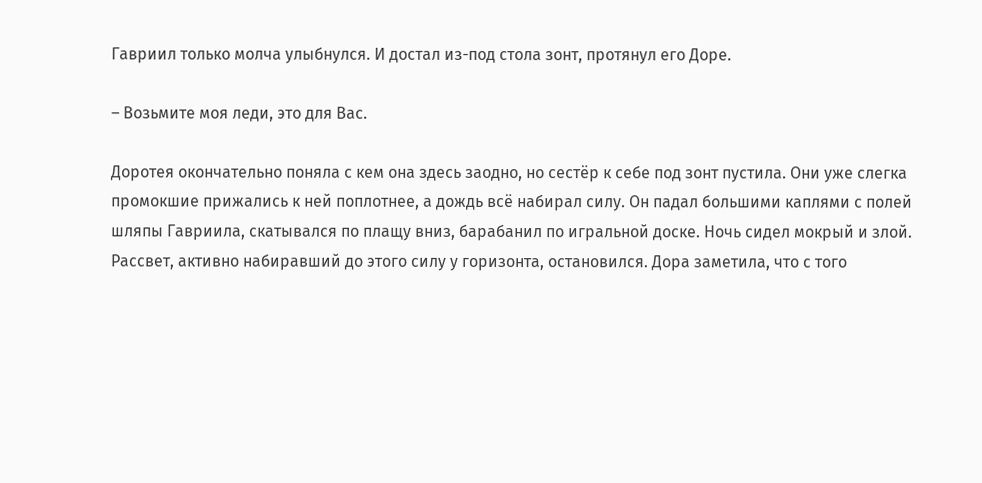Гавриил только молча улыбнулся. И достал из-под стола зонт, протянул его Доре.

– Возьмите моя леди, это для Вас.

Доротея окончательно поняла с кем она здесь заодно, но сестёр к себе под зонт пустила. Они уже слегка промокшие прижались к ней поплотнее, а дождь всё набирал силу. Он падал большими каплями с полей шляпы Гавриила, скатывался по плащу вниз, барабанил по игральной доске. Ночь сидел мокрый и злой. Рассвет, активно набиравший до этого силу у горизонта, остановился. Дора заметила, что с того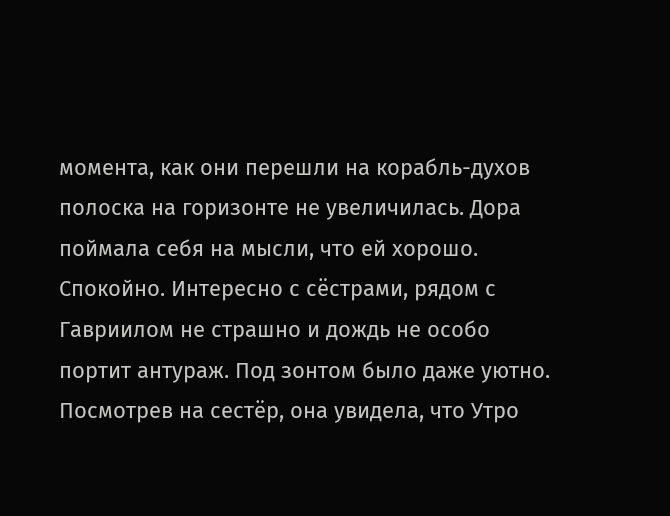момента, как они перешли на корабль-духов полоска на горизонте не увеличилась. Дора поймала себя на мысли, что ей хорошо. Спокойно. Интересно с сёстрами, рядом с Гавриилом не страшно и дождь не особо портит антураж. Под зонтом было даже уютно. Посмотрев на сестёр, она увидела, что Утро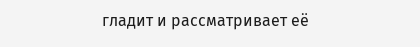гладит и рассматривает её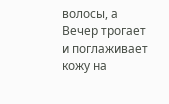волосы, а Вечер трогает и поглаживает кожу на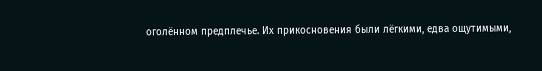оголённом предплечье. Их прикосновения были лёгкими, едва ощутимыми,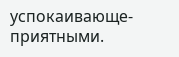успокаивающе-приятными.